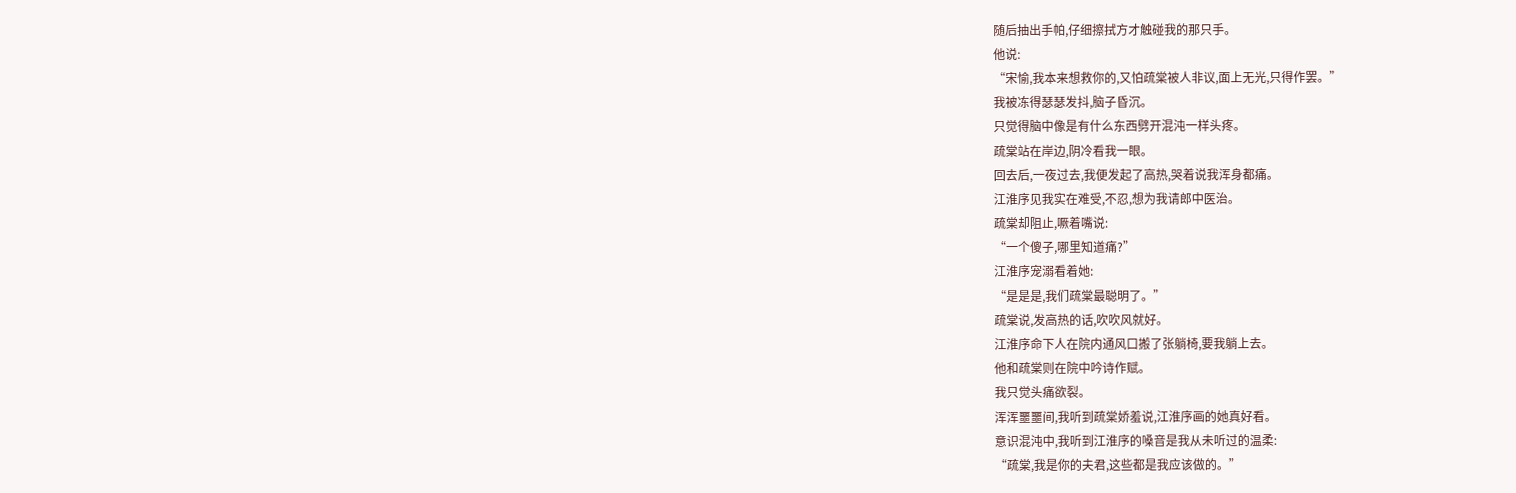随后抽出手帕,仔细擦拭方才触碰我的那只手。
他说:
“宋愉,我本来想救你的,又怕疏棠被人非议,面上无光,只得作罢。”
我被冻得瑟瑟发抖,脑子昏沉。
只觉得脑中像是有什么东西劈开混沌一样头疼。
疏棠站在岸边,阴冷看我一眼。
回去后,一夜过去,我便发起了高热,哭着说我浑身都痛。
江淮序见我实在难受,不忍,想为我请郎中医治。
疏棠却阻止,噘着嘴说:
“一个傻子,哪里知道痛?”
江淮序宠溺看着她:
“是是是,我们疏棠最聪明了。”
疏棠说,发高热的话,吹吹风就好。
江淮序命下人在院内通风口搬了张躺椅,要我躺上去。
他和疏棠则在院中吟诗作赋。
我只觉头痛欲裂。
浑浑噩噩间,我听到疏棠娇羞说,江淮序画的她真好看。
意识混沌中,我听到江淮序的嗓音是我从未听过的温柔:
“疏棠,我是你的夫君,这些都是我应该做的。”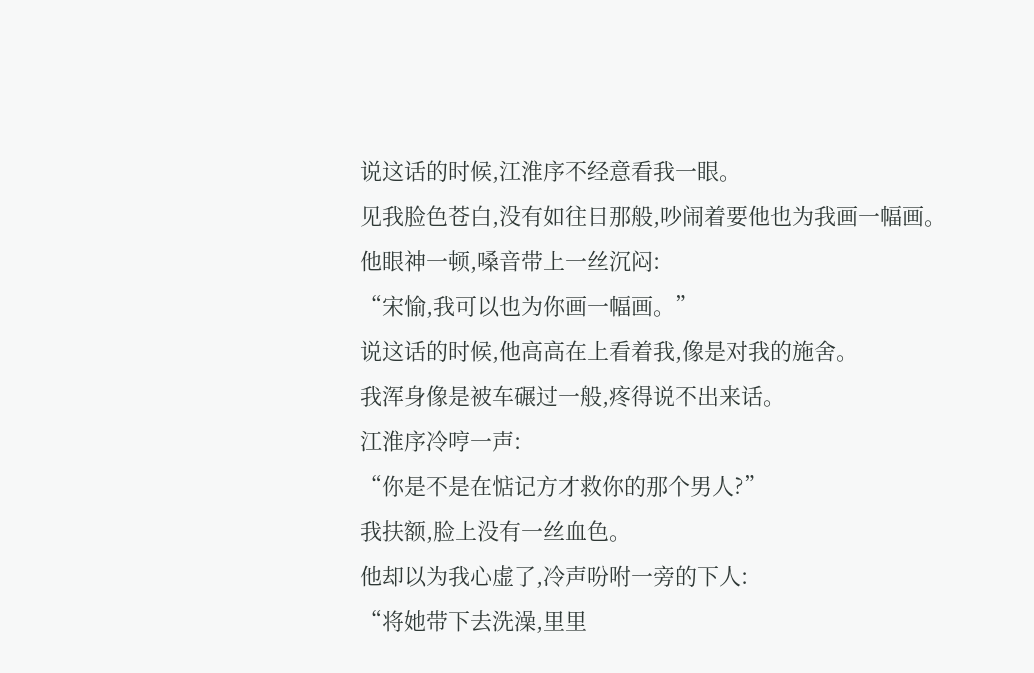说这话的时候,江淮序不经意看我一眼。
见我脸色苍白,没有如往日那般,吵闹着要他也为我画一幅画。
他眼神一顿,嗓音带上一丝沉闷:
“宋愉,我可以也为你画一幅画。”
说这话的时候,他高高在上看着我,像是对我的施舍。
我浑身像是被车碾过一般,疼得说不出来话。
江淮序冷哼一声:
“你是不是在惦记方才救你的那个男人?”
我扶额,脸上没有一丝血色。
他却以为我心虚了,冷声吩咐一旁的下人:
“将她带下去洗澡,里里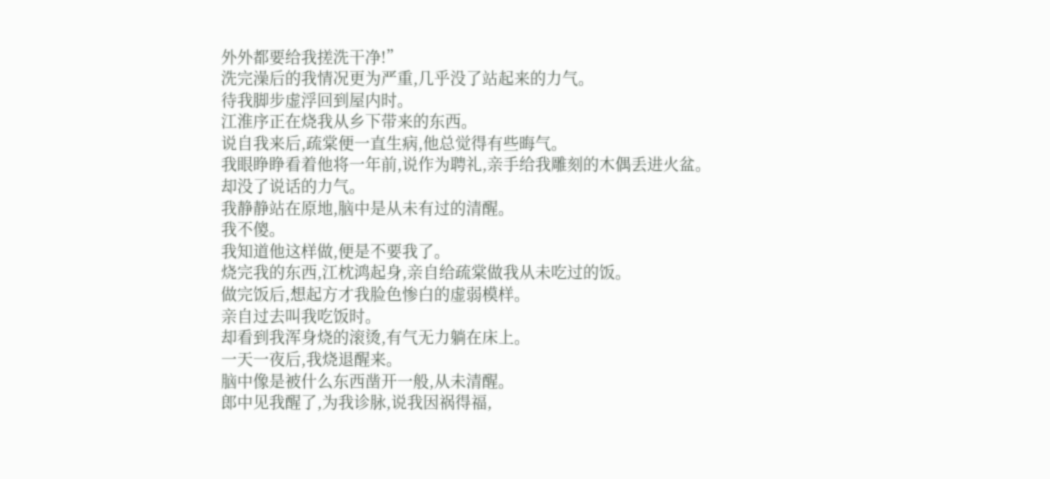外外都要给我搓洗干净!”
洗完澡后的我情况更为严重,几乎没了站起来的力气。
待我脚步虚浮回到屋内时。
江淮序正在烧我从乡下带来的东西。
说自我来后,疏棠便一直生病,他总觉得有些晦气。
我眼睁睁看着他将一年前,说作为聘礼,亲手给我雕刻的木偶丢进火盆。
却没了说话的力气。
我静静站在原地,脑中是从未有过的清醒。
我不傻。
我知道他这样做,便是不要我了。
烧完我的东西,江枕鸿起身,亲自给疏棠做我从未吃过的饭。
做完饭后,想起方才我脸色惨白的虚弱模样。
亲自过去叫我吃饭时。
却看到我浑身烧的滚烫,有气无力躺在床上。
一天一夜后,我烧退醒来。
脑中像是被什么东西凿开一般,从未清醒。
郎中见我醒了,为我诊脉,说我因祸得福,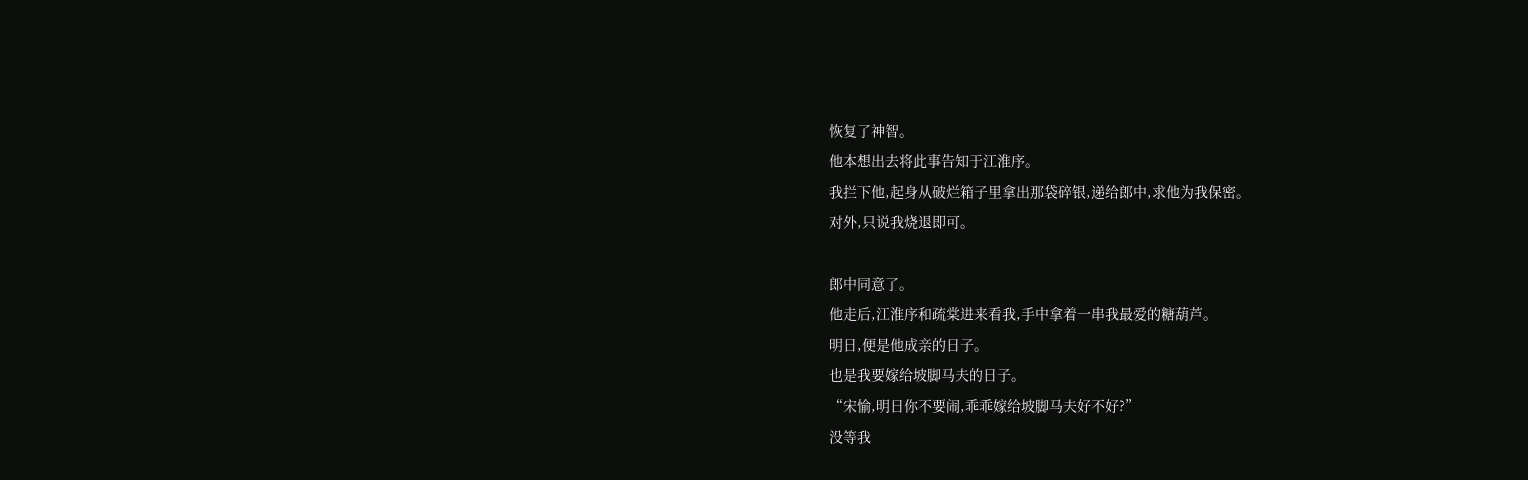恢复了神智。
他本想出去将此事告知于江淮序。
我拦下他,起身从破烂箱子里拿出那袋碎银,递给郎中,求他为我保密。
对外,只说我烧退即可。

郎中同意了。
他走后,江淮序和疏棠进来看我,手中拿着一串我最爱的糖葫芦。
明日,便是他成亲的日子。
也是我要嫁给坡脚马夫的日子。
“宋愉,明日你不要闹,乖乖嫁给坡脚马夫好不好?”
没等我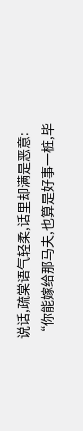说话,疏棠语气轻柔,话里却满是恶意:
“你能嫁给那马夫,也算是好事一桩,毕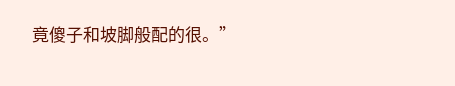竟傻子和坡脚般配的很。”